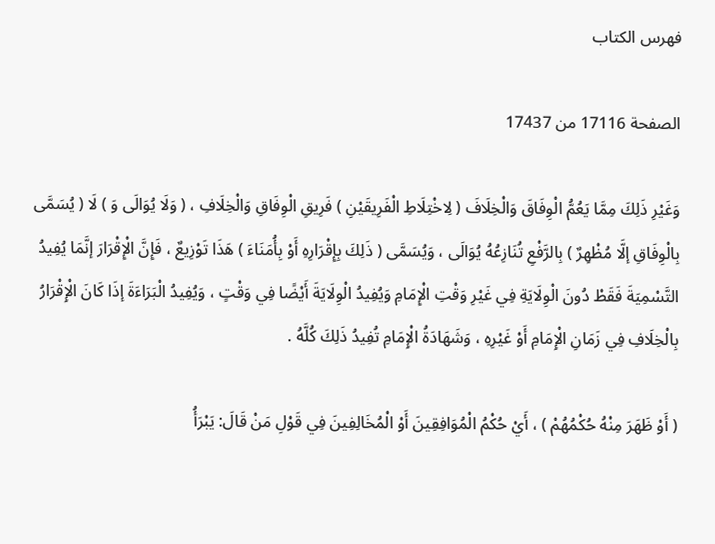فهرس الكتاب

الصفحة 17116 من 17437

وَغَيْرِ ذَلِكَ مِمَّا يَعُمُّ الْوِفَاقَ وَالْخِلَافَ ( لِاخْتِلَاطِ الْفَرِيقَيْنِ ) فَرِيقِ الْوِفَاقِ وَالْخِلَافِ ، ( وَلَا يُوَالَى وَ ) لَا ( يُسَمَّى بِالْوِفَاقِ إلَّا مُظْهِرٌ ) بِالرَّفْعِ تُنَازِعُهُ يُوَالَى ، وَيُسَمَّى ( ذَلِكَ بِإِقْرَارِهِ أَوْ بِأُمَنَاءَ ) هَذَا تَوْزِيعٌ ، فَإِنَّ الْإِقْرَارَ إنَّمَا يُفِيدُ التَّسْمِيَةَ فَقَطْ دُونَ الْوِلَايَةِ فِي غَيْرِ وَقْتِ الْإِمَامِ وَيُفِيدُ الْوِلَايَةَ أَيْضًا فِي وَقْتٍ ، وَيُفِيدُ الْبَرَاءَةَ إذَا كَانَ الْإِقْرَارُ بِالْخِلَافِ فِي زَمَانِ الْإِمَامِ أَوْ غَيْرِهِ ، وَشَهَادَةُ الْإِمَامِ تُفِيدُ ذَلِكَ كُلَّهُ .

( أَوْ ظَهَرَ مِنْهُ حُكْمُهُمْ ) ، أَيْ حُكْمُ الْمُوَافِقِينَ أَوْ الْمُخَالِفِينَ فِي قَوْلِ مَنْ قَالَ: يَبْرَأُ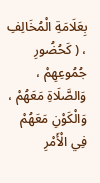بِعَلَامَةِ الْمُخَالِفِ ، ( كَحُضُورِ جُمُوعِهِمْ ، وَالصَّلَاةِ مَعَهُمْ ، وَالْكَوْنِ مَعَهُمْ فِي الْأَمْرِ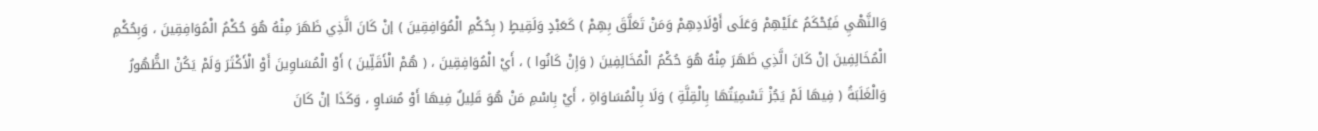وَالنَّهْيِ فَيُحْكَمُ عَلَيْهِمْ وَعَلَى أَوْلَادِهِمْ وَمَنْ تَعَلَّقَ بِهِمْ ) كَعَبْدٍ وَلَقِيطٍ ( بِحُكْمِ الْمُوَافِقِينَ ) إنْ كَانَ الَّذِي ظَهَرَ مِنْهُ هُوَ حُكْمُ الْمُوَافِقِينَ ، وَبِحُكْمِ الْمُخَالِفِينَ إنْ كَانَ الَّذِي ظَهَرَ مِنْهُ هُوَ حُكْمُ الْمُخَالِفِينَ ( وَإِنْ كَانُوا ) ، أَيْ الْمُوَافِقِينَ ، ( هُمْ الْأَقَلِّينَ ) أَوْ الْمُسَاوِينَ أَوْ الْأَكْثَرَ وَلَمْ يَكُنْ الظُّهُورُ وَالْغَلَبَةُ ( فِيهَا لَمْ يَجُزْ تَسْمِيَتُهَا بِالْقِلَّةِ ) وَلَا بِالْمُسَاوَاةِ ، أَيْ بِاسْمِ مَنْ هُوَ قَلِيلٌ فِيهَا أَوْ مُسَاوٍ ، وَكَذَا إنْ كَانَ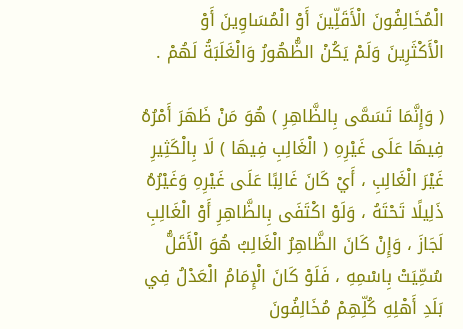الْمُخَالِفُونَ الْأَقَلِّينَ أَوْ الْمُسَاوِينَ أَوْ الْأَكْثَرِينَ وَلَمْ يَكُنْ الظُّهُورُ وَالْغَلَبَةُ لَهُمْ .

( وَإِنَّمَا تَسَمَّى بِالظَّاهِرِ ) هُوَ مَنْ ظَهَرَ أَمْرُهُ فِيهَا عَلَى غَيْرِهِ ( الْغَالِبِ فِيهَا ) لَا بِالْكَثِيرِ غَيْرَ الْغَالِبِ ، أَيْ كَانَ غَالِبًا عَلَى غَيْرِهِ وَغَيْرُهُ ذَلِيلًا تَحْتَهُ ، وَلَوْ اكْتَفَى بِالظَّاهِرِ أَوْ الْغَالِبِ لَجَازَ ، وَإِنْ كَانَ الظَّاهِرُ الْغَالِبُ هُوَ الْأَقَلُّ سُمِّيَتْ بِاسْمِهِ ، فَلَوْ كَانَ الْإِمَامُ الْعَدْلُ فِي بَلَدِ أَهْلِهِ كُلِّهِمْ مُخَالِفُونَ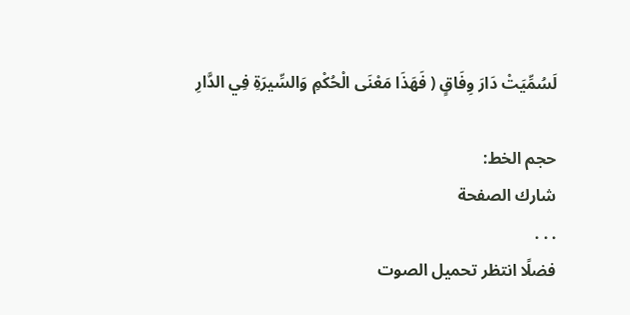لَسُمِّيَتْ دَارَ وِفَاقٍ ( فَهَذَا مَعْنَى الْحُكْمِ وَالسِّيرَةِ فِي الدَّارِ

حجم الخط:
شارك الصفحة
. . .
فضلًا انتظر تحميل الصوت